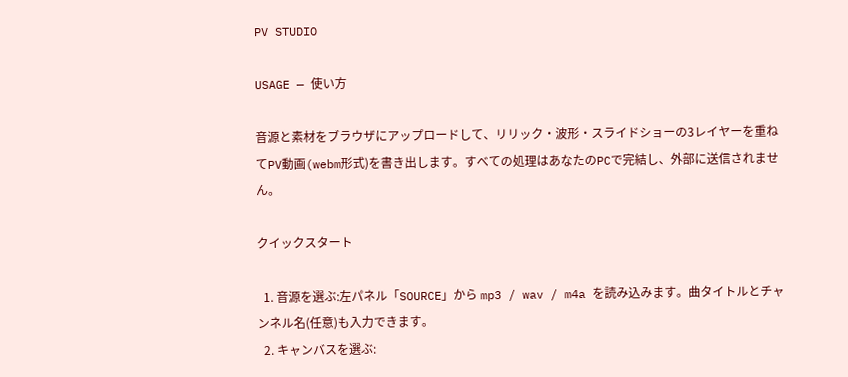PV STUDIO

USAGE — 使い方

音源と素材をブラウザにアップロードして、リリック・波形・スライドショーの3レイヤーを重ねてPV動画(webm形式)を書き出します。すべての処理はあなたのPCで完結し、外部に送信されません。

クイックスタート

  1. 音源を選ぶ:左パネル「SOURCE」から mp3 / wav / m4a を読み込みます。曲タイトルとチャンネル名(任意)も入力できます。
  2. キャンバスを選ぶ: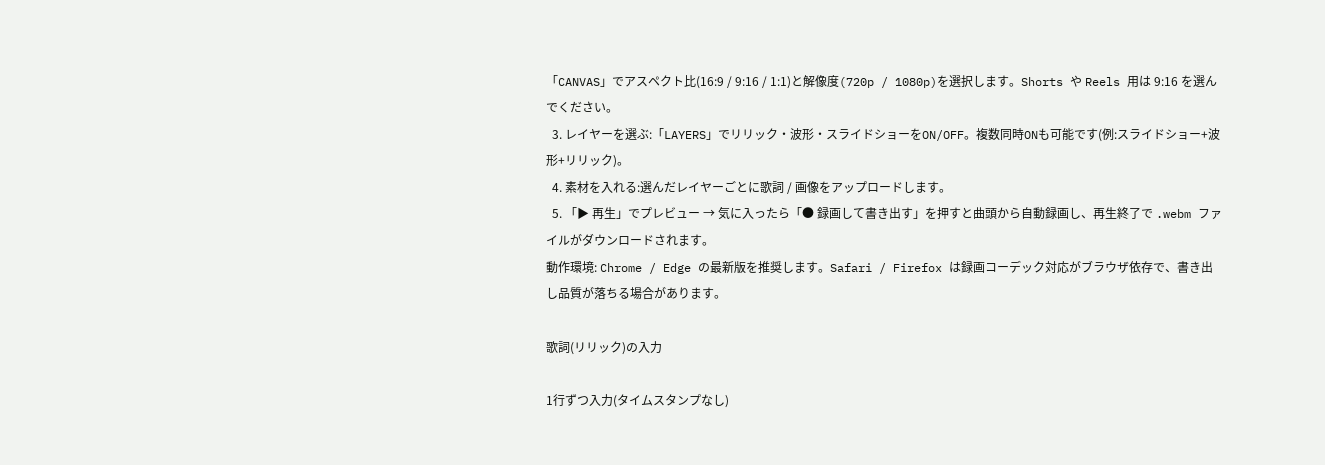「CANVAS」でアスペクト比(16:9 / 9:16 / 1:1)と解像度(720p / 1080p)を選択します。Shorts や Reels 用は 9:16 を選んでください。
  3. レイヤーを選ぶ:「LAYERS」でリリック・波形・スライドショーをON/OFF。複数同時ONも可能です(例:スライドショー+波形+リリック)。
  4. 素材を入れる:選んだレイヤーごとに歌詞 / 画像をアップロードします。
  5. 「▶ 再生」でプレビュー → 気に入ったら「● 録画して書き出す」を押すと曲頭から自動録画し、再生終了で .webm ファイルがダウンロードされます。
動作環境: Chrome / Edge の最新版を推奨します。Safari / Firefox は録画コーデック対応がブラウザ依存で、書き出し品質が落ちる場合があります。

歌詞(リリック)の入力

1行ずつ入力(タイムスタンプなし)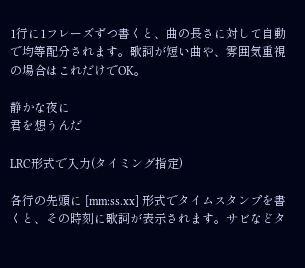1行に1フレーズずつ書くと、曲の長さに対して自動で均等配分されます。歌詞が短い曲や、雰囲気重視の場合はこれだけでOK。

静かな夜に
君を想うんだ

LRC形式で入力(タイミング指定)

各行の先頭に [mm:ss.xx] 形式でタイムスタンプを書くと、その時刻に歌詞が表示されます。サビなどタ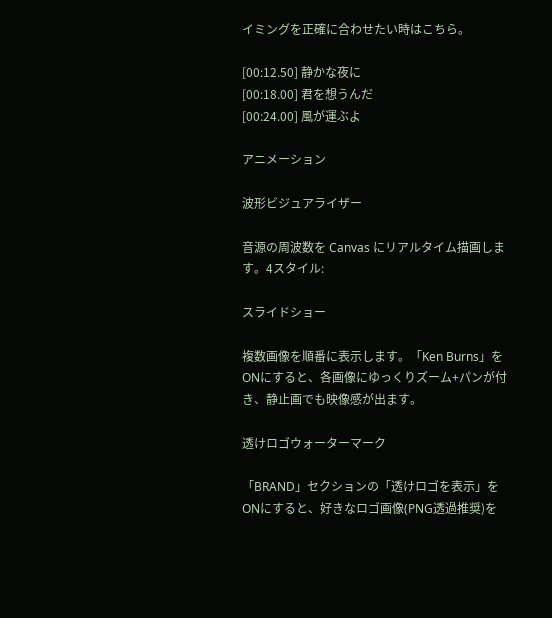イミングを正確に合わせたい時はこちら。

[00:12.50] 静かな夜に
[00:18.00] 君を想うんだ
[00:24.00] 風が運ぶよ

アニメーション

波形ビジュアライザー

音源の周波数を Canvas にリアルタイム描画します。4スタイル:

スライドショー

複数画像を順番に表示します。「Ken Burns」をONにすると、各画像にゆっくりズーム+パンが付き、静止画でも映像感が出ます。

透けロゴウォーターマーク

「BRAND」セクションの「透けロゴを表示」をONにすると、好きなロゴ画像(PNG透過推奨)を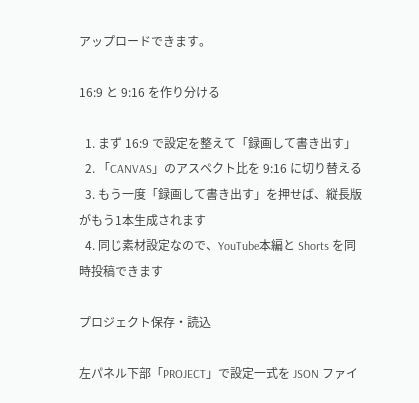アップロードできます。

16:9 と 9:16 を作り分ける

  1. まず 16:9 で設定を整えて「録画して書き出す」
  2. 「CANVAS」のアスペクト比を 9:16 に切り替える
  3. もう一度「録画して書き出す」を押せば、縦長版がもう1本生成されます
  4. 同じ素材設定なので、YouTube本編と Shorts を同時投稿できます

プロジェクト保存・読込

左パネル下部「PROJECT」で設定一式を JSON ファイ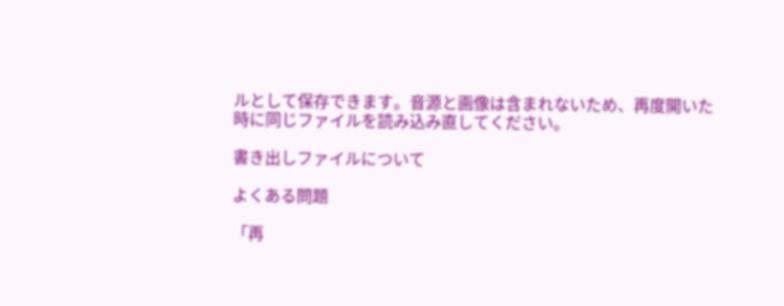ルとして保存できます。音源と画像は含まれないため、再度開いた時に同じファイルを読み込み直してください。

書き出しファイルについて

よくある問題

「再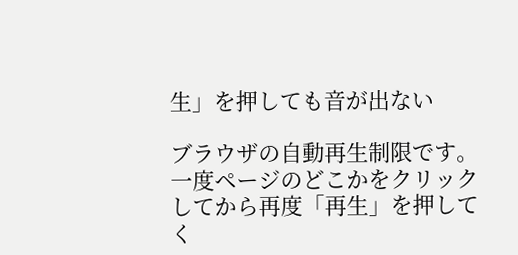生」を押しても音が出ない

ブラウザの自動再生制限です。一度ページのどこかをクリックしてから再度「再生」を押してく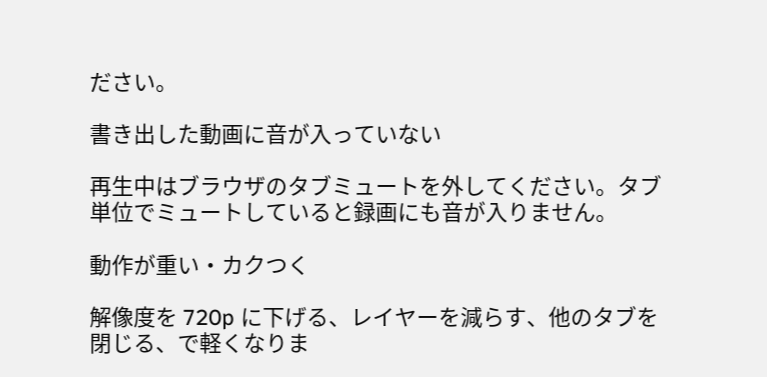ださい。

書き出した動画に音が入っていない

再生中はブラウザのタブミュートを外してください。タブ単位でミュートしていると録画にも音が入りません。

動作が重い・カクつく

解像度を 720p に下げる、レイヤーを減らす、他のタブを閉じる、で軽くなりま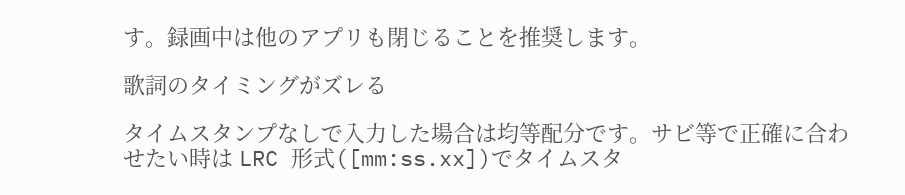す。録画中は他のアプリも閉じることを推奨します。

歌詞のタイミングがズレる

タイムスタンプなしで入力した場合は均等配分です。サビ等で正確に合わせたい時は LRC 形式([mm:ss.xx])でタイムスタ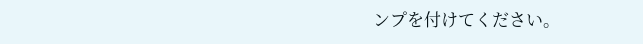ンプを付けてください。